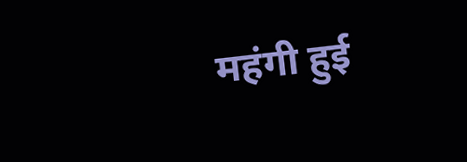महंगी हुई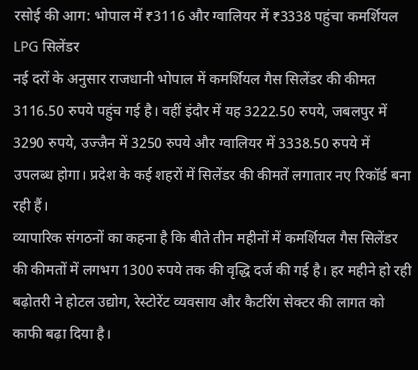रसोई की आग: भोपाल में ₹3116 और ग्वालियर में ₹3338 पहुंचा कमर्शियल LPG सिलेंडर
नई दरों के अनुसार राजधानी भोपाल में कमर्शियल गैस सिलेंडर की कीमत 3116.50 रुपये पहुंच गई है। वहीं इंदौर में यह 3222.50 रुपये, जबलपुर में 3290 रुपये, उज्जैन में 3250 रुपये और ग्वालियर में 3338.50 रुपये में उपलब्ध होगा। प्रदेश के कई शहरों में सिलेंडर की कीमतें लगातार नए रिकॉर्ड बना रही हैं।
व्यापारिक संगठनों का कहना है कि बीते तीन महीनों में कमर्शियल गैस सिलेंडर की कीमतों में लगभग 1300 रुपये तक की वृद्धि दर्ज की गई है। हर महीने हो रही बढ़ोतरी ने होटल उद्योग, रेस्टोरेंट व्यवसाय और कैटरिंग सेक्टर की लागत को काफी बढ़ा दिया है।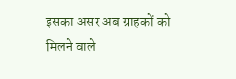इसका असर अब ग्राहकों को मिलने वाले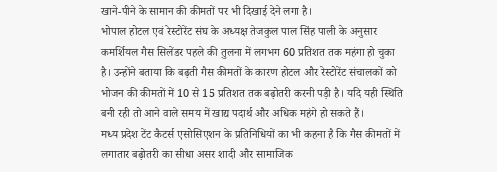खाने-पीने के सामान की कीमतों पर भी दिखाई देने लगा है।
भोपाल होटल एवं रेस्टोरेंट संघ के अध्यक्ष तेजकुल पाल सिंह पाली के अनुसार कमर्शियल गैस सिलेंडर पहले की तुलना में लगभग 60 प्रतिशत तक महंगा हो चुका है। उन्होंने बताया कि बढ़ती गैस कीमतों के कारण होटल और रेस्टोरेंट संचालकों को भोजन की कीमतों में 10 से 15 प्रतिशत तक बढ़ोतरी करनी पड़ी है। यदि यही स्थिति बनी रही तो आने वाले समय में खाद्य पदार्थ और अधिक महंगे हो सकते हैं।
मध्य प्रदेश टेंट कैटर्स एसोसिएशन के प्रतिनिधियों का भी कहना है कि गैस कीमतों में लगातार बढ़ोतरी का सीधा असर शादी और सामाजिक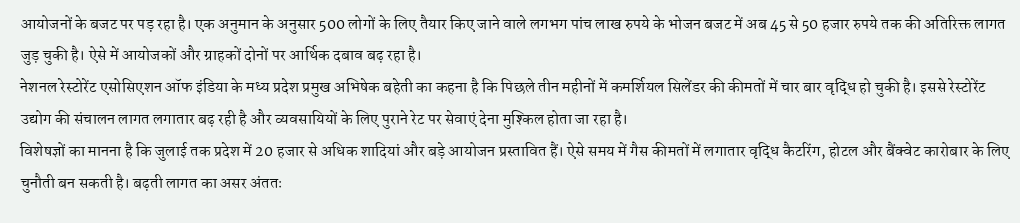आयोजनों के बजट पर पड़ रहा है। एक अनुमान के अनुसार 500 लोगों के लिए तैयार किए जाने वाले लगभग पांच लाख रुपये के भोजन बजट में अब 45 से 50 हजार रुपये तक की अतिरिक्त लागत जुड़ चुकी है। ऐसे में आयोजकों और ग्राहकों दोनों पर आर्थिक दबाव बढ़ रहा है।
नेशनल रेस्टोरेंट एसोसिएशन ऑफ इंडिया के मध्य प्रदेश प्रमुख अभिषेक बहेती का कहना है कि पिछले तीन महीनों में कमर्शियल सिलेंडर की कीमतों में चार बार वृद्धि हो चुकी है। इससे रेस्टोरेंट उद्योग की संचालन लागत लगातार बढ़ रही है और व्यवसायियों के लिए पुराने रेट पर सेवाएं देना मुश्किल होता जा रहा है।
विशेषज्ञों का मानना है कि जुलाई तक प्रदेश में 20 हजार से अधिक शादियां और बड़े आयोजन प्रस्तावित हैं। ऐसे समय में गैस कीमतों में लगातार वृद्धि कैटरिंग, होटल और बैंक्वेट कारोबार के लिए चुनौती बन सकती है। बढ़ती लागत का असर अंततः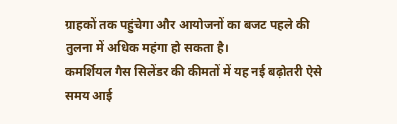ग्राहकों तक पहुंचेगा और आयोजनों का बजट पहले की तुलना में अधिक महंगा हो सकता है।
कमर्शियल गैस सिलेंडर की कीमतों में यह नई बढ़ोतरी ऐसे समय आई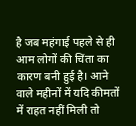है जब महंगाई पहले से ही आम लोगों की चिंता का कारण बनी हुई है। आने वाले महीनों में यदि कीमतों में राहत नहीं मिली तो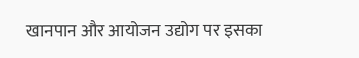खानपान और आयोजन उद्योग पर इसका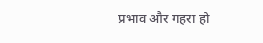प्रभाव और गहरा हो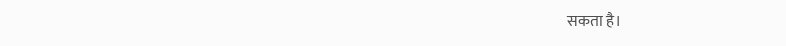सकता है।